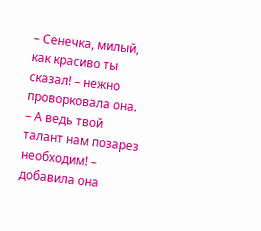– Сенечка, милый, как красиво ты сказал! – нежно проворковала она. – А ведь твой талант нам позарез необходим! – добавила она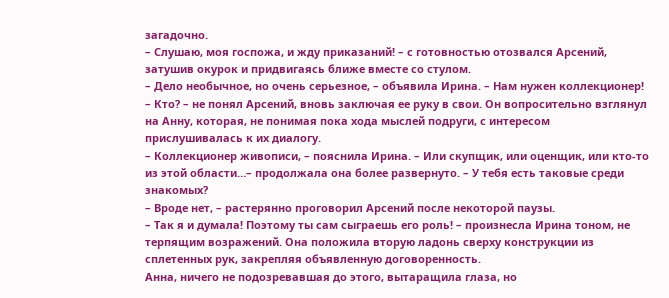загадочно.
– Слушаю, моя госпожа, и жду приказаний! – с готовностью отозвался Арсений, затушив окурок и придвигаясь ближе вместе со стулом.
– Дело необычное, но очень серьезное, – объявила Ирина. – Нам нужен коллекционер!
– Кто? – не понял Арсений, вновь заключая ее руку в свои. Он вопросительно взглянул на Анну, которая, не понимая пока хода мыслей подруги, с интересом прислушивалась к их диалогу.
– Коллекционер живописи, – пояснила Ирина. – Или скупщик, или оценщик, или кто-то из этой области…– продолжала она более развернуто. – У тебя есть таковые среди знакомых?
– Вроде нет, – растерянно проговорил Арсений после некоторой паузы.
– Так я и думала! Поэтому ты сам сыграешь его роль! – произнесла Ирина тоном, не терпящим возражений. Она положила вторую ладонь сверху конструкции из сплетенных рук, закрепляя объявленную договоренность.
Анна, ничего не подозревавшая до этого, вытаращила глаза, но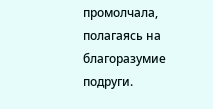промолчала, полагаясь на благоразумие подруги.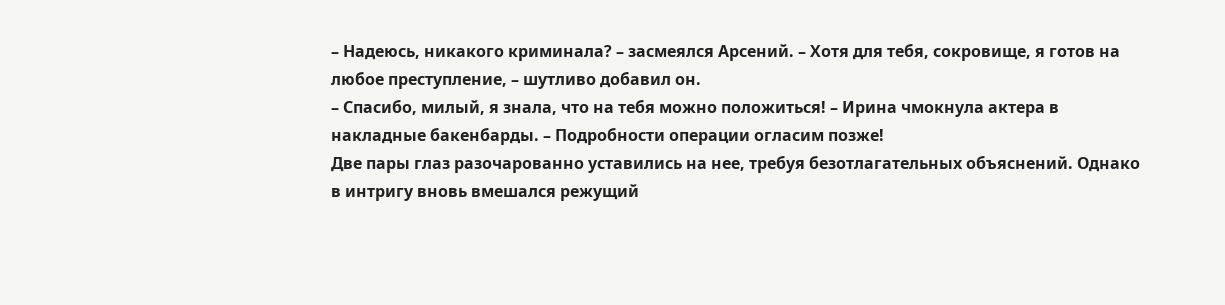– Надеюсь, никакого криминала? – засмеялся Арсений. – Хотя для тебя, сокровище, я готов на любое преступление, – шутливо добавил он.
– Спасибо, милый, я знала, что на тебя можно положиться! – Ирина чмокнула актера в накладные бакенбарды. – Подробности операции огласим позже!
Две пары глаз разочарованно уставились на нее, требуя безотлагательных объяснений. Однако в интригу вновь вмешался режущий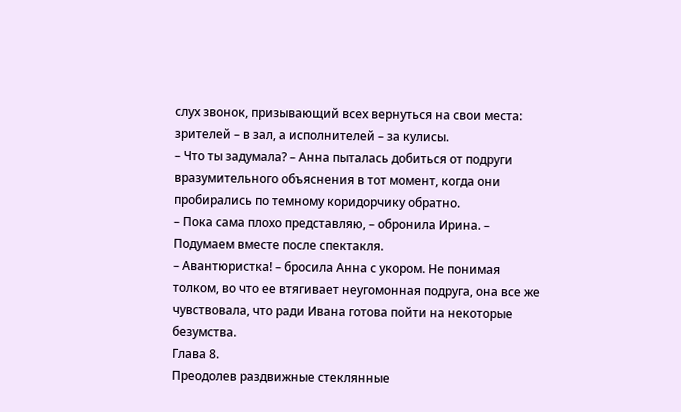слух звонок, призывающий всех вернуться на свои места: зрителей – в зал, а исполнителей – за кулисы.
– Что ты задумала? – Анна пыталась добиться от подруги вразумительного объяснения в тот момент, когда они пробирались по темному коридорчику обратно.
– Пока сама плохо представляю, – обронила Ирина. – Подумаем вместе после спектакля.
– Авантюристка! – бросила Анна с укором. Не понимая толком, во что ее втягивает неугомонная подруга, она все же чувствовала, что ради Ивана готова пойти на некоторые безумства.
Глава 8.
Преодолев раздвижные стеклянные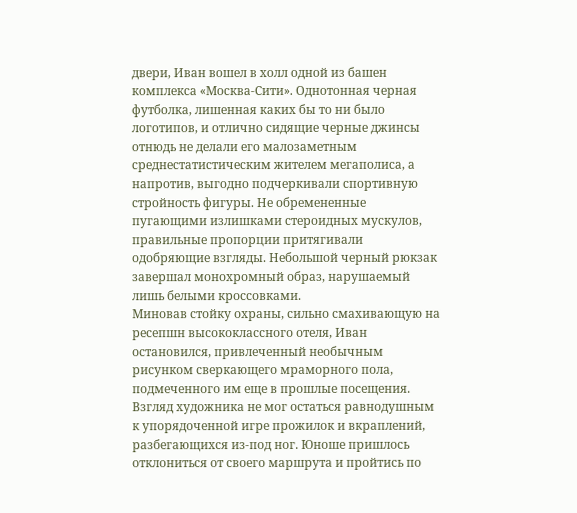двери, Иван вошел в холл одной из башен комплекса «Москва-Сити». Однотонная черная футболка, лишенная каких бы то ни было логотипов, и отлично сидящие черные джинсы отнюдь не делали его малозаметным среднестатистическим жителем мегаполиса, а напротив, выгодно подчеркивали спортивную стройность фигуры. Не обремененные пугающими излишками стероидных мускулов, правильные пропорции притягивали одобряющие взгляды. Небольшой черный рюкзак завершал монохромный образ, нарушаемый лишь белыми кроссовками.
Миновав стойку охраны, сильно смахивающую на ресепшн высококлассного отеля, Иван остановился, привлеченный необычным рисунком сверкающего мраморного пола, подмеченного им еще в прошлые посещения. Взгляд художника не мог остаться равнодушным к упорядоченной игре прожилок и вкраплений, разбегающихся из-под ног. Юноше пришлось отклониться от своего маршрута и пройтись по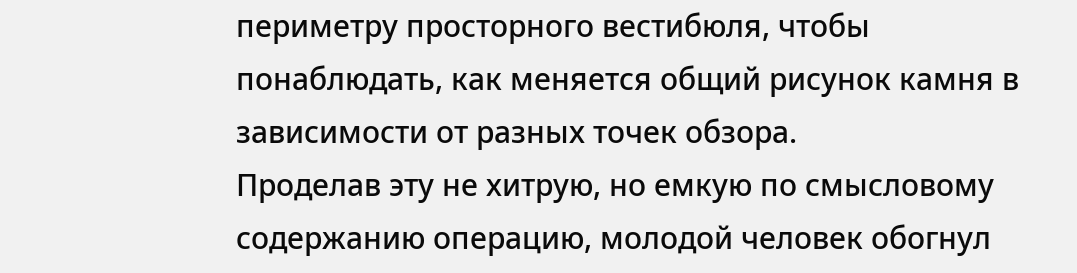периметру просторного вестибюля, чтобы понаблюдать, как меняется общий рисунок камня в зависимости от разных точек обзора.
Проделав эту не хитрую, но емкую по смысловому содержанию операцию, молодой человек обогнул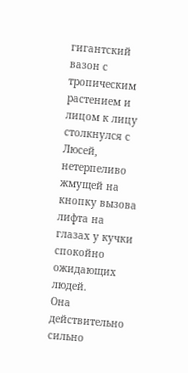гигантский вазон с тропическим растением и лицом к лицу столкнулся с Люсей, нетерпеливо жмущей на кнопку вызова лифта на глазах у кучки спокойно ожидающих людей.
Она действительно сильно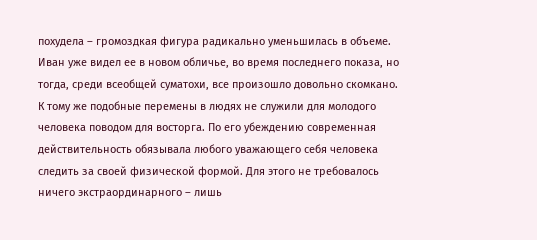похудела – громоздкая фигура радикально уменьшилась в объеме. Иван уже видел ее в новом обличье, во время последнего показа, но тогда, среди всеобщей суматохи, все произошло довольно скомкано. К тому же подобные перемены в людях не служили для молодого человека поводом для восторга. По его убеждению современная действительность обязывала любого уважающего себя человека следить за своей физической формой. Для этого не требовалось ничего экстраординарного – лишь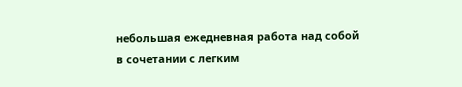небольшая ежедневная работа над собой в сочетании с легким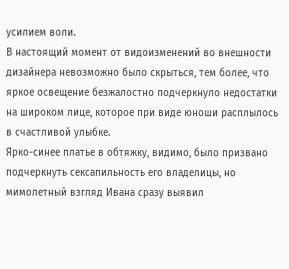усилием воли.
В настоящий момент от видоизменений во внешности дизайнера невозможно было скрыться, тем более, что яркое освещение безжалостно подчеркнуло недостатки на широком лице, которое при виде юноши расплылось в счастливой улыбке.
Ярко-синее платье в обтяжку, видимо, было призвано подчеркнуть сексапильность его владелицы, но мимолетный взгляд Ивана сразу выявил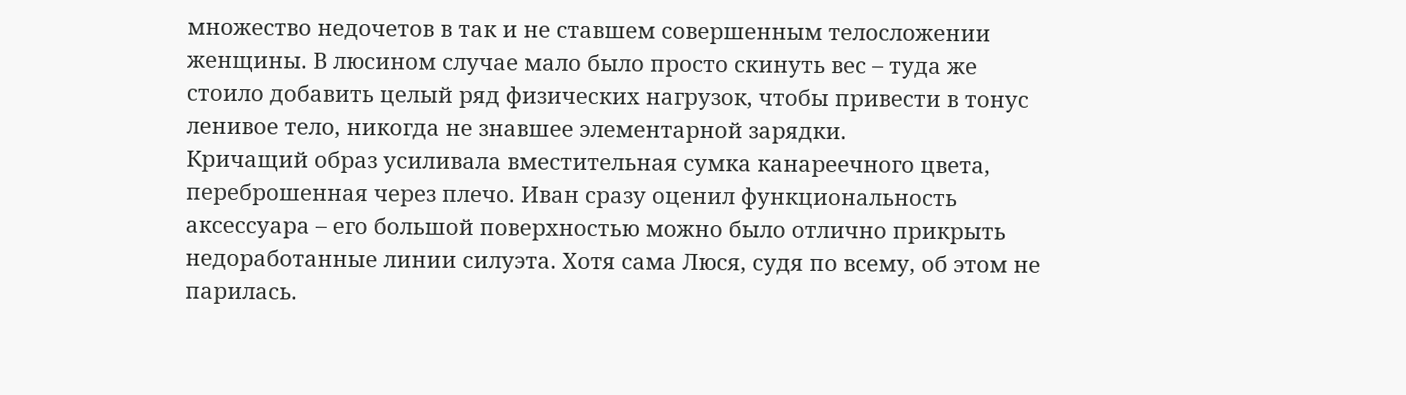множество недочетов в так и не ставшем совершенным телосложении женщины. В люсином случае мало было просто скинуть вес – туда же стоило добавить целый ряд физических нагрузок, чтобы привести в тонус ленивое тело, никогда не знавшее элементарной зарядки.
Кричащий образ усиливала вместительная сумка канареечного цвета, переброшенная через плечо. Иван сразу оценил функциональность аксессуара – его большой поверхностью можно было отлично прикрыть недоработанные линии силуэта. Хотя сама Люся, судя по всему, об этом не парилась.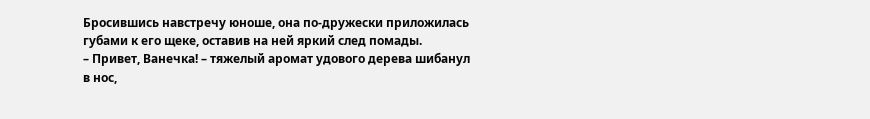Бросившись навстречу юноше, она по-дружески приложилась губами к его щеке, оставив на ней яркий след помады.
– Привет, Ванечка! – тяжелый аромат удового дерева шибанул в нос,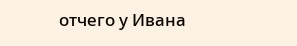отчего у Ивана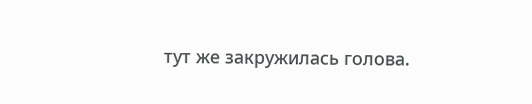тут же закружилась голова.